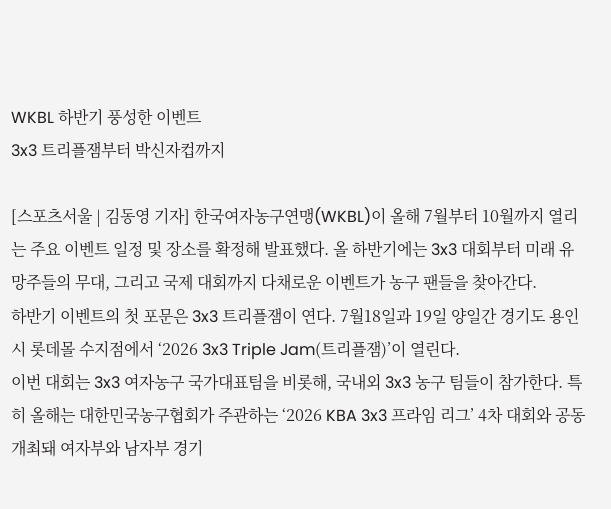WKBL 하반기 풍성한 이벤트
3x3 트리플잼부터 박신자컵까지

[스포츠서울 | 김동영 기자] 한국여자농구연맹(WKBL)이 올해 7월부터 10월까지 열리는 주요 이벤트 일정 및 장소를 확정해 발표했다. 올 하반기에는 3x3 대회부터 미래 유망주들의 무대, 그리고 국제 대회까지 다채로운 이벤트가 농구 팬들을 찾아간다.
하반기 이벤트의 첫 포문은 3x3 트리플잼이 연다. 7월18일과 19일 양일간 경기도 용인시 롯데몰 수지점에서 ‘2026 3x3 Triple Jam(트리플잼)’이 열린다.
이번 대회는 3x3 여자농구 국가대표팀을 비롯해, 국내외 3x3 농구 팀들이 참가한다. 특히 올해는 대한민국농구협회가 주관하는 ‘2026 KBA 3x3 프라임 리그’ 4차 대회와 공동 개최돼 여자부와 남자부 경기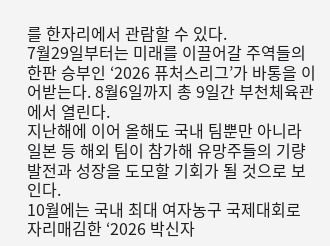를 한자리에서 관람할 수 있다.
7월29일부터는 미래를 이끌어갈 주역들의 한판 승부인 ‘2026 퓨처스리그’가 바통을 이어받는다. 8월6일까지 총 9일간 부천체육관에서 열린다.
지난해에 이어 올해도 국내 팀뿐만 아니라 일본 등 해외 팀이 참가해 유망주들의 기량 발전과 성장을 도모할 기회가 될 것으로 보인다.
10월에는 국내 최대 여자농구 국제대회로 자리매김한 ‘2026 박신자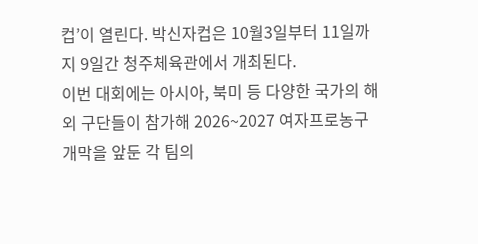컵’이 열린다. 박신자컵은 10월3일부터 11일까지 9일간 청주체육관에서 개최된다.
이번 대회에는 아시아, 북미 등 다양한 국가의 해외 구단들이 참가해 2026~2027 여자프로농구 개막을 앞둔 각 팀의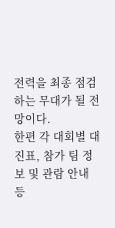전력을 최종 점검하는 무대가 될 전망이다.
한편 각 대회별 대진표, 참가 팀 정보 및 관람 안내 등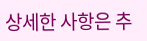상세한 사항은 추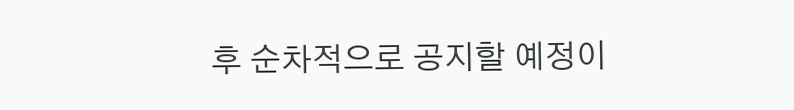후 순차적으로 공지할 예정이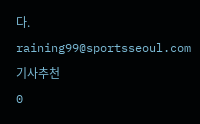다. raining99@sportsseoul.com
기사추천
0